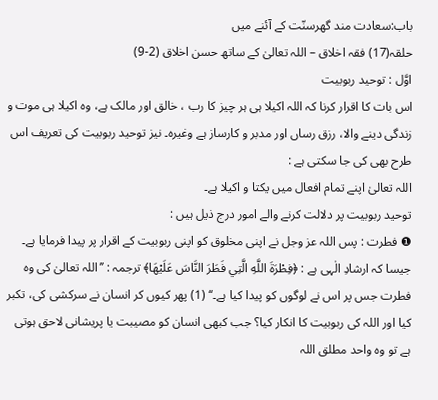باب:سعادت مند گھرسنّت کے آئنے میں
حلقہ(17) فقہ اخلاق – اللہ تعالیٰ کے ساتھ حسن اخلاق (2-9)
اوَّل : توحید ربوبیت
اس بات کا اقرار کرنا کہ اللہ اکیلا ہی ہر چیز کا رب ، خالق اور مالک ہے، وہ اکیلا ہی موت و زندگی دینے والا، رزق رساں اور مدبر و کارساز ہے وغیرہ۔ نیز توحید ربوبیت کی تعریف اس طرح بھی کی جا سکتی ہے :
اللہ تعالیٰ اپنے تمام افعال میں یکتا و اکیلا ہے۔
توحید ربوبیت پر دلالت کرنے والے امور درج ذیل ہیں :
❶ فطرت : پس اللہ عز وجل نے اپنی مخلوق کو اپنی ربوبیت کے اقرار پر پیدا فرمایا ہے۔ جیسا کہ ارشادِ الٰہی ہے : ﴿فِطْرَةَ اللَّهِ الَّتِي فَطَرَ النَّاسَ عَلَيْهَا﴾ ترجمہ : ’’اللہ تعالیٰ کی وہ فطرت جس پر اس نے لوگوں کو پیدا کیا ہے۔‘‘ (1) پھر کیوں کر انسان نے سرکشی کی، تکبر کیا اور اللہ کی ربوبیت کا انکار کیا؟ جب کبھی انسان کو مصیبت یا پریشانی لاحق ہوتی ہے تو وہ واحد مطلق اللہ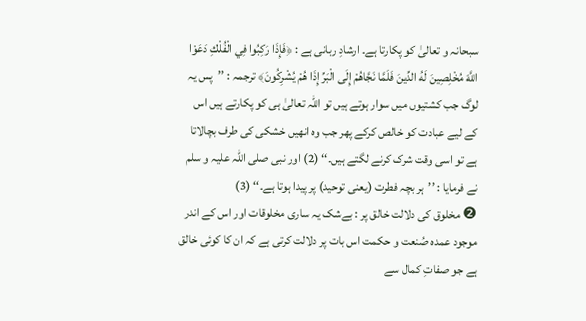سبحانہ و تعالیٰ کو پکارتا ہے۔ ارشادِ ربانی ہے : ﴿فَإِذَا رَكِبُوا فِي الْفُلْكِ دَعَوْا اللَّهَ مُخْلِصِينَ لَهُ الدِّينَ فَلَمَّا نَجَّاهُمْ إِلَى الْبَرِّ إِذَا هُمْ يُشْرِكُونَ﴾ ترجمہ : ’’پس یہ لوگ جب کشتیوں میں سوار ہوتے ہیں تو اللہ تعالیٰ ہی کو پکارتے ہیں اس کے لیے عبادت کو خالص کرکے پھر جب وہ انھیں خشکی کی طرف بچالاتا ہے تو اسی وقت شرک کرنے لگتے ہیں۔‘‘ (2) اور نبی صلی اللہ علیہ و سلم نے فرمایا : ’’ہر بچہ فطرت (یعنی توحید) پر پیدا ہوتا ہے۔‘‘ (3)
❷ مخلوق کی دلالت خالق پر : بےشک یہ ساری مخلوقات اور اس کے اندر موجود عمدہ صُنعت و حکمت اس بات پر دلالت کرتی ہے کہ ان کا کوئی خالق ہے جو صفاتِ کمال سے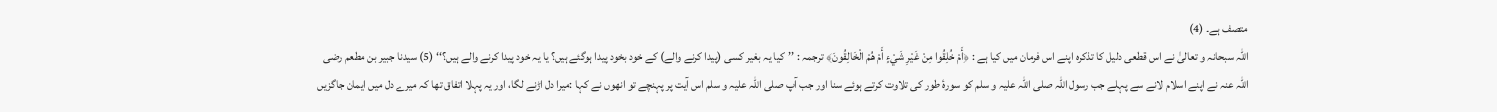متصف ہے۔ (4)
اللہ سبحانہ و تعالیٰ نے اس قطعی دلیل کا تذکرہ اپنے اس فرمان میں کیا ہے : ﴿أَمْ خُلِقُوا مِنْ غَيْرِ شَيْءٍ أَمْ هُمْ الْخَالِقُونَ﴾ ترجمہ : ’’کیا یہ بغیر کسی (پیدا کرنے والے) کے خود بخود پیدا ہوگئے ہیں؟ یا یہ خود پیدا کرنے والے ہیں؟‘‘ (5) سیدنا جبیر بن مطعم رضی اللہ عنہ نے اپنے اسلام لانے سے پہلے جب رسول اللہ صلی اللہ علیہ و سلم کو سورۂ طور کی تلاوت کرتے ہوئے سنا اور جب آپ صلی اللہ علیہ و سلم اس آیت پر پہنچے تو انھوں نے کہا :میرا دل اڑنے لگا، اور یہ پہلا اتفاق تھا کہ میرے دل میں ایمان جاگزیں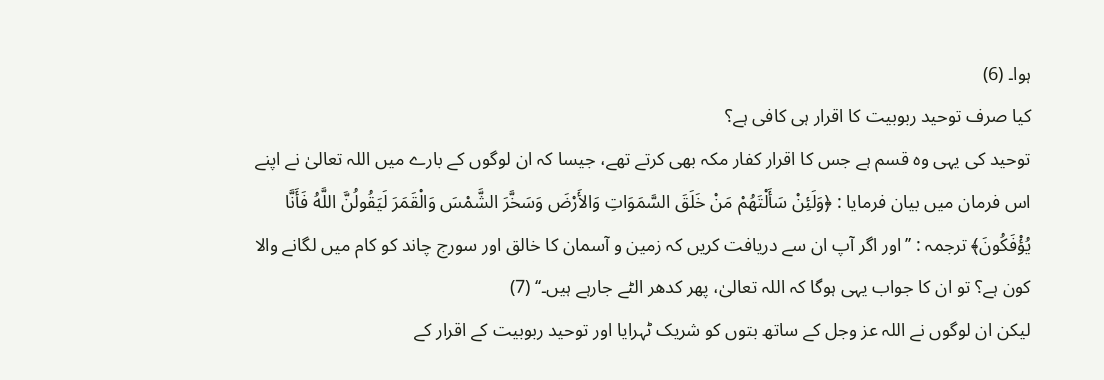ہوا۔ (6)
کیا صرف توحید ربوبیت کا اقرار ہی کافی ہے؟
توحید کی یہی وہ قسم ہے جس کا اقرار کفار مکہ بھی کرتے تھے، جیسا کہ ان لوگوں کے بارے میں اللہ تعالیٰ نے اپنے اس فرمان میں بیان فرمایا : ﴿وَلَئِنْ سَأَلْتَهُمْ مَنْ خَلَقَ السَّمَوَاتِ وَالأَرْضَ وَسَخَّرَ الشَّمْسَ وَالْقَمَرَ لَيَقُولُنَّ اللَّهُ فَأَنَّا يُؤْفَكُونَ﴾ ترجمہ : ’’اور اگر آپ ان سے دریافت کریں کہ زمین و آسمان کا خالق اور سورج چاند کو کام میں لگانے والا کون ہے؟ تو ان کا جواب یہی ہوگا کہ اللہ تعالیٰ، پھر کدھر الٹے جارہے ہیں۔‘‘ (7)
لیکن ان لوگوں نے اللہ عز وجل کے ساتھ بتوں کو شریک ٹہرایا اور توحید ربوبیت کے اقرار کے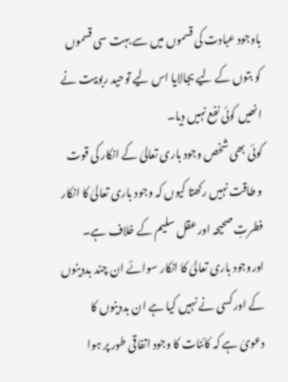باوجود عبادت کی قسموں میں سے بہت سی قسموں کو بتوں کے لیے بجالایا اس لیے توحید ربوبیت نے انھیں کوئی نفع نہیں دیا۔
کوئی بھی شخص وجود باری تعالیٰ کے انکار کی قوت و طاقت نہیں رکھتا کیوں کہ وجود باری تعالیٰ کا انکار فطرتِ صحیحہ اور عقل سلیم کے خلاف ہے۔ اوروجود باری تعالیٰ کا انکار سوائے ان چند بددینوں کے اور کسی نے نہیں کیا ہے ان بددینوں کا دعویٰ ہے کہ کائنات کا وجود اتفاقی طور پر ہوا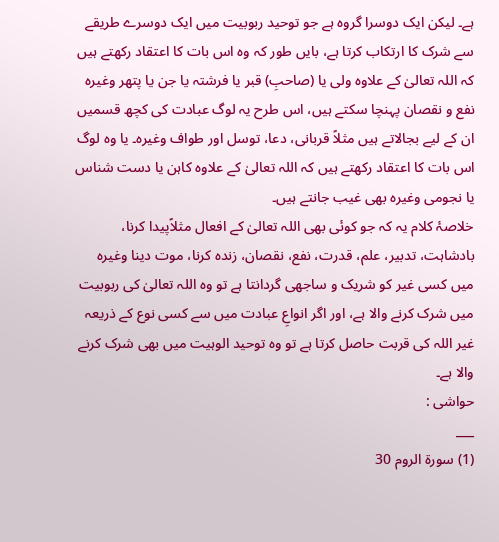ہے۔ لیکن ایک دوسرا گروہ ہے جو توحید ربوبیت میں ایک دوسرے طریقے سے شرک کا ارتکاب کرتا ہے، بایں طور کہ وہ اس بات کا اعتقاد رکھتے ہیں کہ اللہ تعالیٰ کے علاوہ ولی یا (صاحبِ) قبر یا فرشتہ یا جن یا پتھر وغیرہ نفع و نقصان پہنچا سکتے ہیں، اس طرح یہ لوگ عبادت کی کچھ قسمیں ان کے لیے بجالاتے ہیں مثلاً قربانی، دعا، توسل اور طواف وغیرہ۔ یا وہ لوگ اس بات کا اعتقاد رکھتے ہیں کہ اللہ تعالیٰ کے علاوہ کاہن یا دست شناس یا نجومی وغیرہ بھی غیب جانتے ہیں۔
خلاصۂ کلام یہ کہ جو کوئی بھی اللہ تعالیٰ کے افعال مثلاًپیدا کرنا، بادشاہت، تدبیر، علم، قدرت، نفع، نقصان، زندہ کرنا، موت دینا وغیرہ میں کسی غیر کو شریک و ساجھی گردانتا ہے تو وہ اللہ تعالیٰ کی ربوبیت میں شرک کرنے والا ہے، اور اگر انواعِ عبادت میں سے کسی نوع کے ذریعہ غیر اللہ کی قربت حاصل کرتا ہے تو وہ توحید الوہیت میں بھی شرک کرنے والا ہے۔
حواشی :
___
(1) سورة الروم 30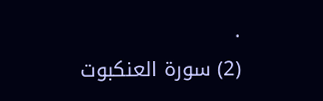.
(2) سورة العنكبوت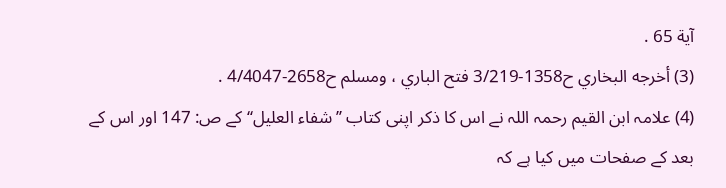آية 65 .
(3) أخرجه البخاري ح1358-3/219 فتح الباري ، ومسلم ح2658-4/4047 .
(4) علامہ ابن القیم رحمہ اللہ نے اس کا ذکر اپنی کتاب ’’شفاء العليل‘‘ کے ص: 147 اور اس کے بعد کے صفحات میں کیا ہے کہ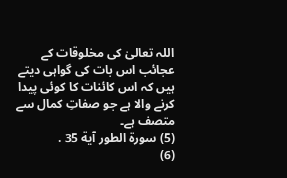اللہ تعالیٰ کی مخلوقات کے عجائب اس بات کی گواہی دیتے ہیں کہ اس کائنات کا کوئی پیدا کرنے والا ہے جو صفاتِ کمال سے متصف ہے۔
(5) سورة الطور آية 35 .
(6)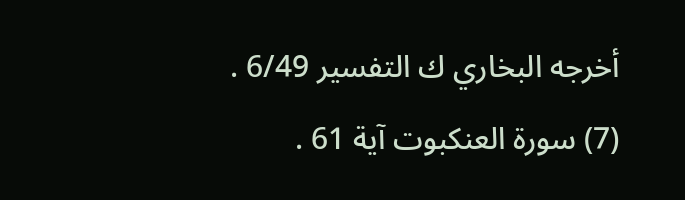أخرجه البخاري ك التفسير 6/49 .
(7) سورة العنكبوت آية 61 .